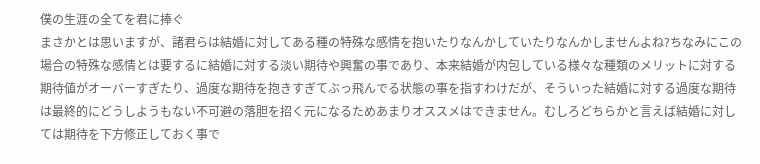僕の生涯の全てを君に捧ぐ
まさかとは思いますが、諸君らは結婚に対してある種の特殊な感情を抱いたりなんかしていたりなんかしませんよね?ちなみにこの場合の特殊な感情とは要するに結婚に対する淡い期待や興奮の事であり、本来結婚が内包している様々な種類のメリットに対する期待値がオーバーすぎたり、過度な期待を抱きすぎてぶっ飛んでる状態の事を指すわけだが、そういった結婚に対する過度な期待は最終的にどうしようもない不可避の落胆を招く元になるためあまりオススメはできません。むしろどちらかと言えば結婚に対しては期待を下方修正しておく事で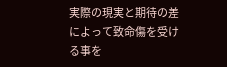実際の現実と期待の差によって致命傷を受ける事を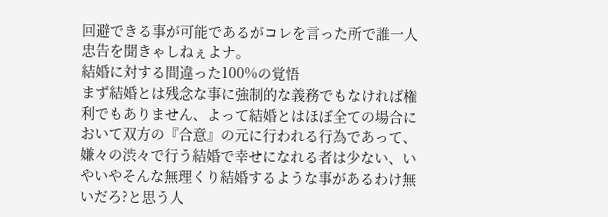回避できる事が可能であるがコレを言った所で誰一人忠告を聞きゃしねぇよナ。
結婚に対する間違った100%の覚悟
まず結婚とは残念な事に強制的な義務でもなければ権利でもありません、よって結婚とはほぼ全ての場合において双方の『合意』の元に行われる行為であって、嫌々の渋々で行う結婚で幸せになれる者は少ない、いやいやそんな無理くり結婚するような事があるわけ無いだろ?と思う人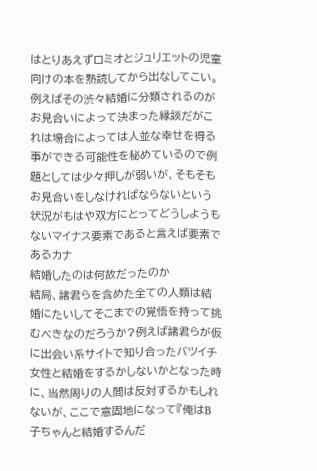はとりあえずロミオとジュリエットの児童向けの本を熟読してから出なしてこい。例えばその渋々結婚に分類されるのがお見合いによって決まった縁談だがこれは場合によっては人並な幸せを得る事ができる可能性を秘めているので例題としては少々押しが弱いが、そもそもお見合いをしなければならないという状況がもはや双方にとってどうしようもないマイナス要素であると言えば要素であるカナ
結婚したのは何故だったのか
結局、諸君らを含めた全ての人類は結婚にたいしてそこまでの覚悟を持って挑むべきなのだろうか?例えば諸君らが仮に出会い系サイトで知り合ったバツイチ女性と結婚をするかしないかとなった時に、当然周りの人間は反対するかもしれないが、ここで意固地になって『俺はB子ちゃんと結婚するんだ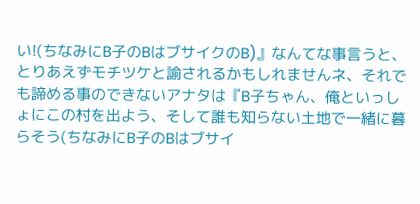い!(ちなみにB子のBはブサイクのB)』なんてな事言うと、とりあえずモチツケと諭されるかもしれませんネ、それでも諦める事のできないアナタは『B子ちゃん、俺といっしょにこの村を出よう、そして誰も知らない土地で一緒に暮らそう(ちなみにB子のBはブサイ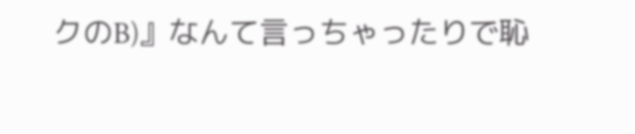クのB)』なんて言っちゃったりで恥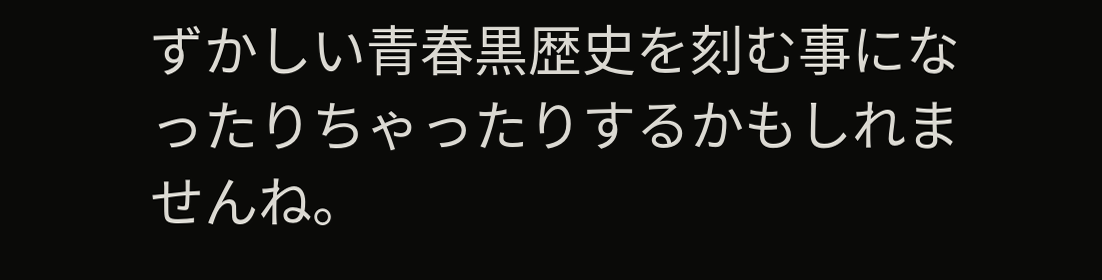ずかしい青春黒歴史を刻む事になったりちゃったりするかもしれませんね。